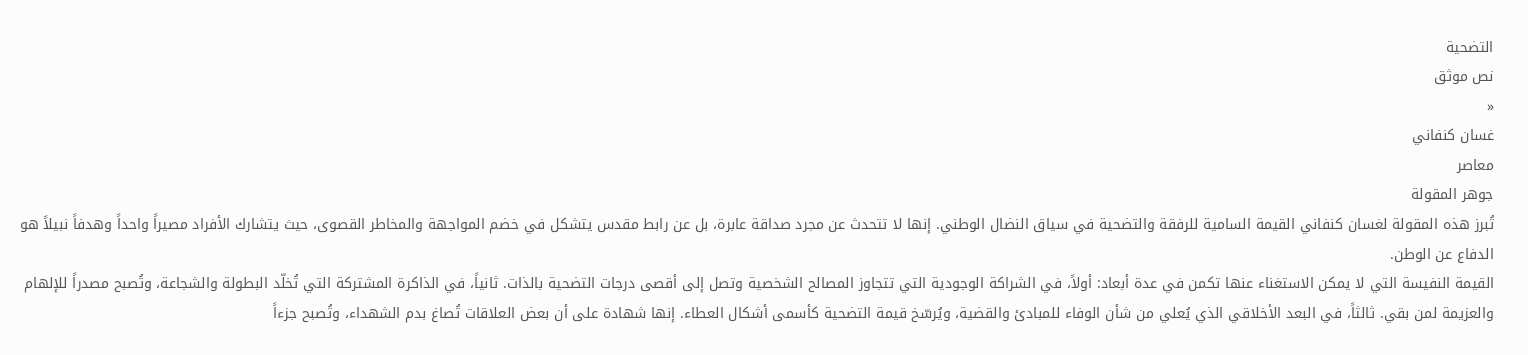التضحية
نص موثق
«
غسان كنفاني
معاصر
جوهر المقولة
تُبرز هذه المقولة لغسان كنفاني القيمة السامية للرفقة والتضحية في سياق النضال الوطني. إنها لا تتحدث عن مجرد صداقة عابرة، بل عن رابط مقدس يتشكل في خضم المواجهة والمخاطر القصوى، حيث يتشارك الأفراد مصيراً واحداً وهدفاً نبيلاً هو الدفاع عن الوطن.
القيمة النفيسة التي لا يمكن الاستغناء عنها تكمن في عدة أبعاد: أولاً، في الشراكة الوجودية التي تتجاوز المصالح الشخصية وتصل إلى أقصى درجات التضحية بالذات. ثانياً، في الذاكرة المشتركة التي تُخلّد البطولة والشجاعة، وتُصبح مصدراً للإلهام والعزيمة لمن بقي. ثالثاً، في البعد الأخلاقي الذي يُعلي من شأن الوفاء للمبادئ والقضية، ويُرسّخ قيمة التضحية كأسمى أشكال العطاء. إنها شهادة على أن بعض العلاقات تُصاغ بدم الشهداء، وتُصبح جزءاً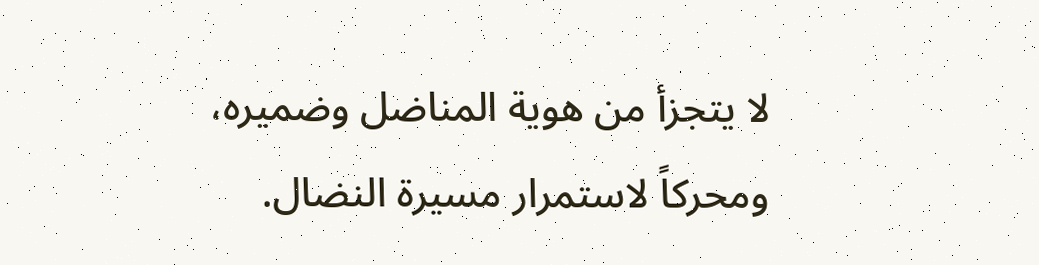لا يتجزأ من هوية المناضل وضميره، ومحركاً لاستمرار مسيرة النضال.